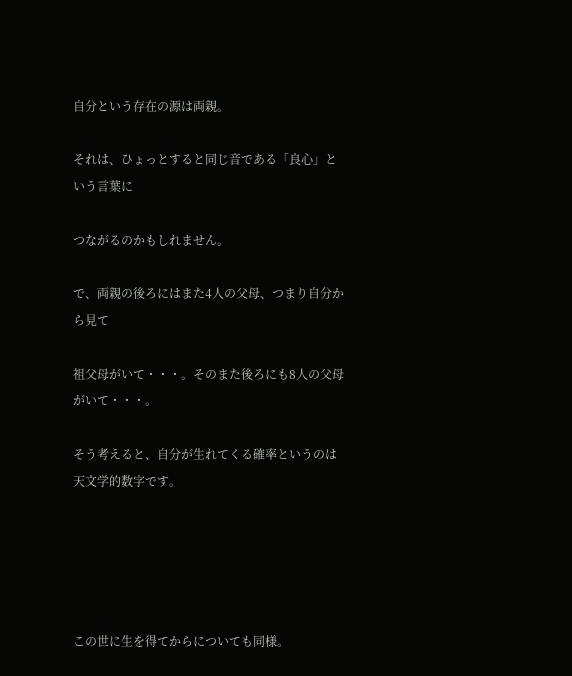自分という存在の源は両親。

それは、ひょっとすると同じ音である「良心」という言葉に

つながるのかもしれません。

で、両親の後ろにはまた4人の父母、つまり自分から見て

祖父母がいて・・・。そのまた後ろにも8人の父母がいて・・・。

そう考えると、自分が生れてくる確率というのは天文学的数字です。





この世に生を得てからについても同様。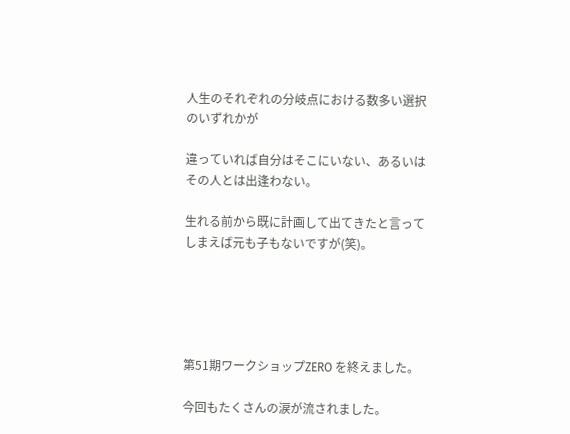人生のそれぞれの分岐点における数多い選択のいずれかが

違っていれば自分はそこにいない、あるいはその人とは出逢わない。

生れる前から既に計画して出てきたと言ってしまえば元も子もないですが(笑)。





第51期ワークショップZERO を終えました。

今回もたくさんの涙が流されました。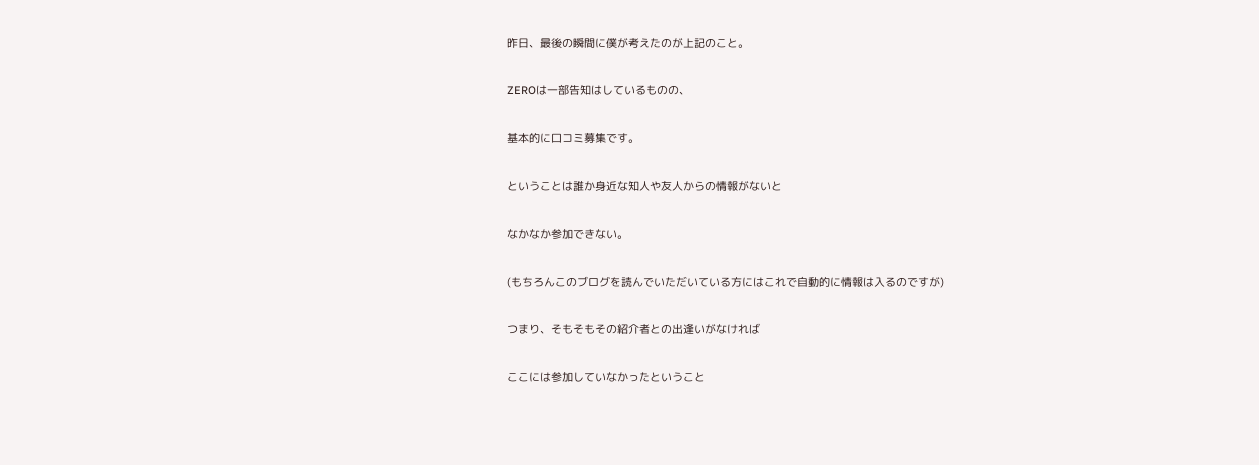昨日、最後の瞬間に僕が考えたのが上記のこと。

ZEROは一部告知はしているものの、

基本的に口コミ募集です。

ということは誰か身近な知人や友人からの情報がないと

なかなか参加できない。

(もちろんこのブログを読んでいただいている方にはこれで自動的に情報は入るのですが)

つまり、そもそもその紹介者との出逢いがなければ

ここには参加していなかったということ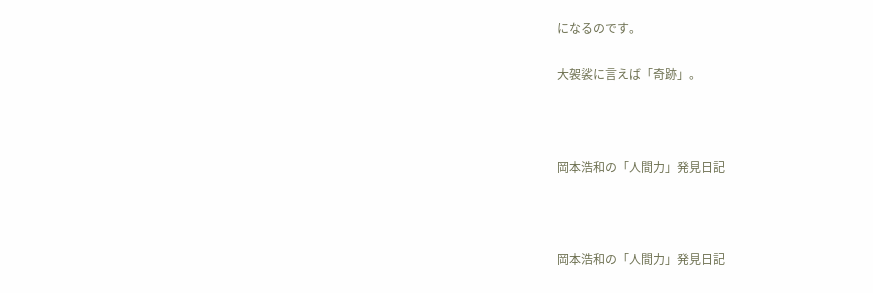になるのです。

大袈裟に言えば「奇跡」。



岡本浩和の「人間力」発見日記



岡本浩和の「人間力」発見日記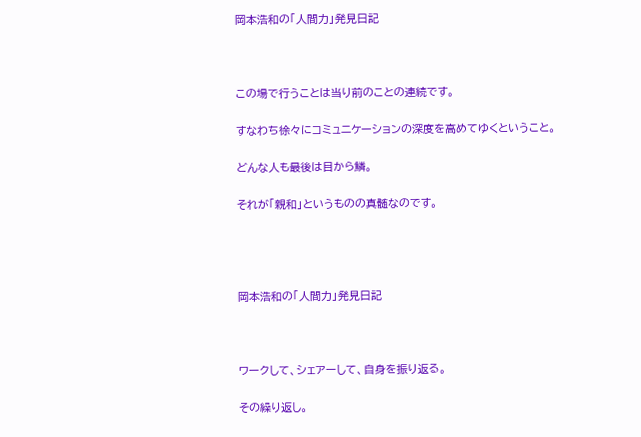岡本浩和の「人間力」発見日記



この場で行うことは当り前のことの連続です。

すなわち徐々にコミュニケーションの深度を高めてゆくということ。

どんな人も最後は目から鱗。

それが「親和」というものの真髄なのです。




岡本浩和の「人間力」発見日記



ワークして、シェアーして、自身を振り返る。

その繰り返し。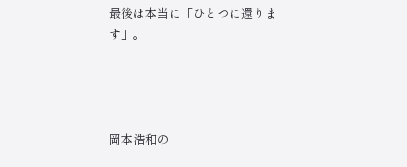最後は本当に「ひとつに還ります」。




岡本浩和の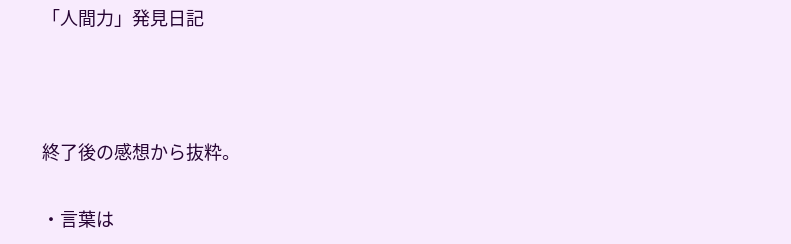「人間力」発見日記



終了後の感想から抜粋。

・言葉は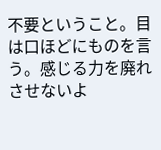不要ということ。目は口ほどにものを言う。感じる力を廃れさせないよ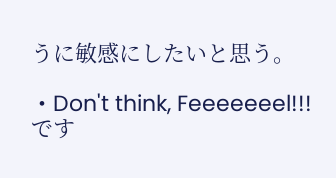うに敏感にしたいと思う。

・Don't think, Feeeeeeel!!! です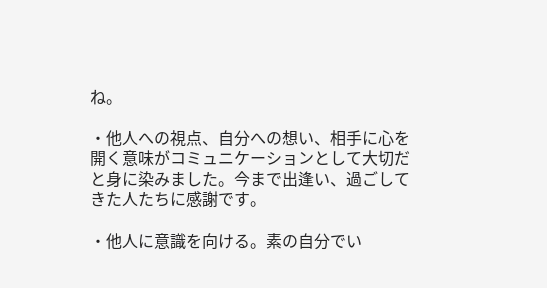ね。

・他人への視点、自分への想い、相手に心を開く意味がコミュニケーションとして大切だと身に染みました。今まで出逢い、過ごしてきた人たちに感謝です。

・他人に意識を向ける。素の自分でい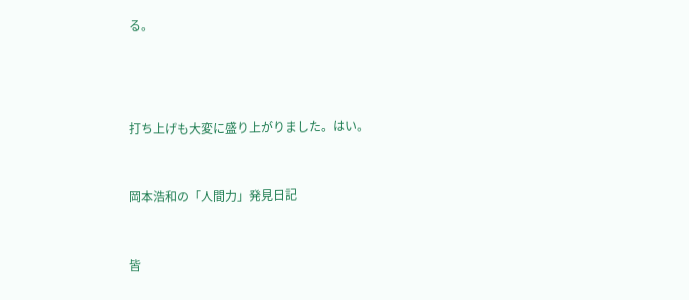る。





打ち上げも大変に盛り上がりました。はい。



岡本浩和の「人間力」発見日記



皆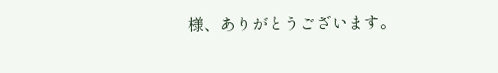様、ありがとうございます。